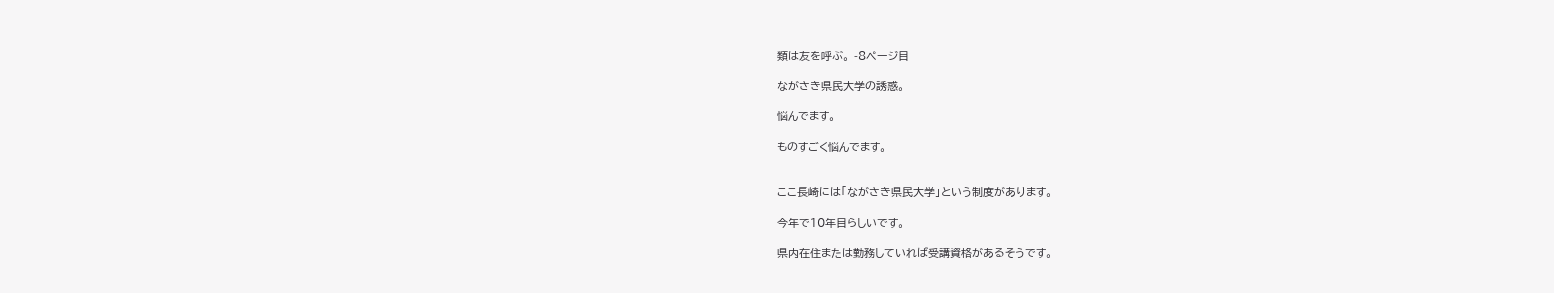類は友を呼ぶ。 -8ページ目

ながさき県民大学の誘惑。

悩んでます。

ものすごく悩んでます。


ここ長崎には「ながさき県民大学」という制度があります。

今年で10年目らしいです。

県内在住または勤務していれば受講資格があるそうです。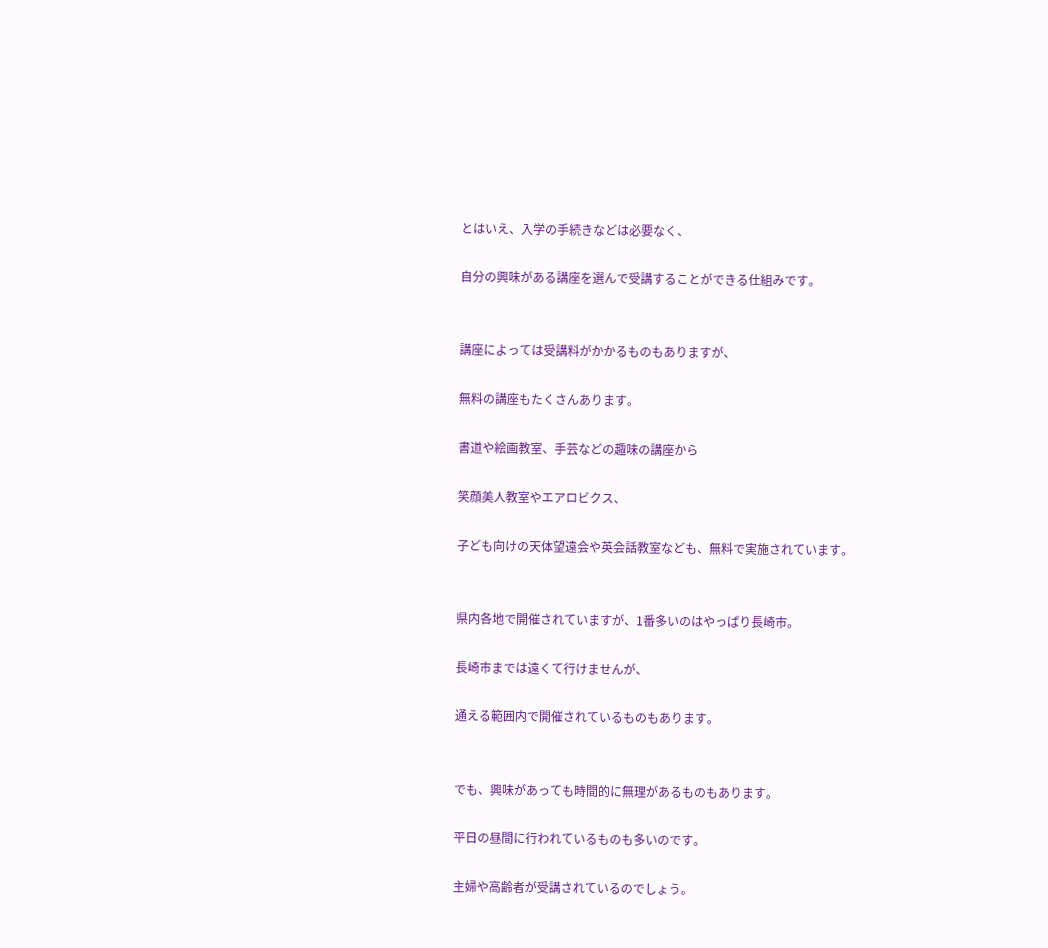とはいえ、入学の手続きなどは必要なく、

自分の興味がある講座を選んで受講することができる仕組みです。


講座によっては受講料がかかるものもありますが、

無料の講座もたくさんあります。

書道や絵画教室、手芸などの趣味の講座から

笑顔美人教室やエアロビクス、

子ども向けの天体望遠会や英会話教室なども、無料で実施されています。


県内各地で開催されていますが、1番多いのはやっぱり長崎市。

長崎市までは遠くて行けませんが、

通える範囲内で開催されているものもあります。


でも、興味があっても時間的に無理があるものもあります。

平日の昼間に行われているものも多いのです。

主婦や高齢者が受講されているのでしょう。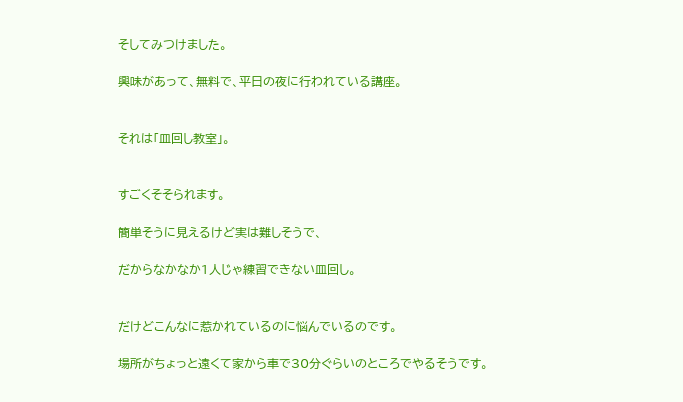そしてみつけました。

興味があって、無料で、平日の夜に行われている講座。


それは「皿回し教室」。


すごくそそられます。

簡単そうに見えるけど実は難しそうで、

だからなかなか1人じゃ練習できない皿回し。


だけどこんなに惹かれているのに悩んでいるのです。

場所がちょっと遠くて家から車で30分ぐらいのところでやるそうです。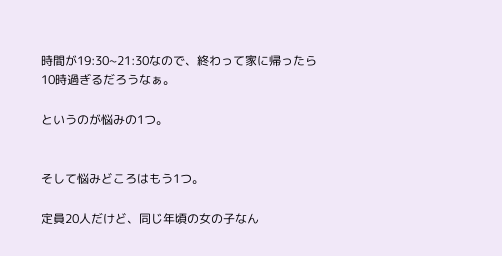時間が19:30~21:30なので、終わって家に帰ったら10時過ぎるだろうなぁ。

というのが悩みの1つ。


そして悩みどころはもう1つ。

定員20人だけど、同じ年頃の女の子なん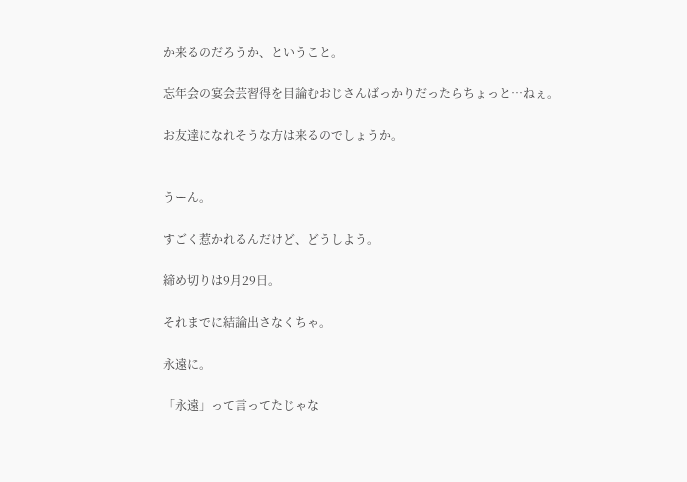か来るのだろうか、ということ。

忘年会の宴会芸習得を目論むおじさんばっかりだったらちょっと…ねぇ。

お友達になれそうな方は来るのでしょうか。


うーん。

すごく惹かれるんだけど、どうしよう。

締め切りは9月29日。

それまでに結論出さなくちゃ。

永遠に。

「永遠」って言ってたじゃな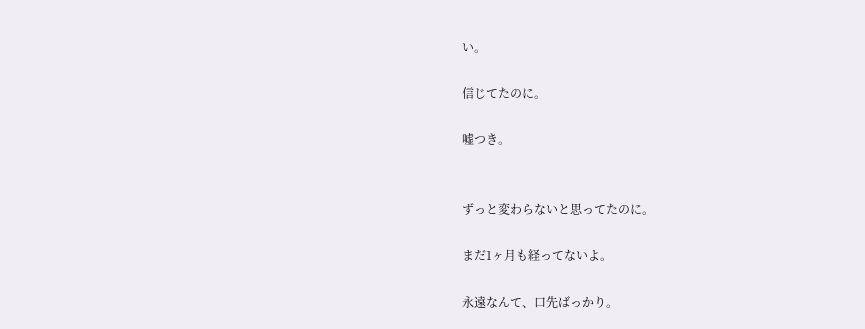い。

信じてたのに。

嘘つき。


ずっと変わらないと思ってたのに。

まだ1ヶ月も経ってないよ。

永遠なんて、口先ばっかり。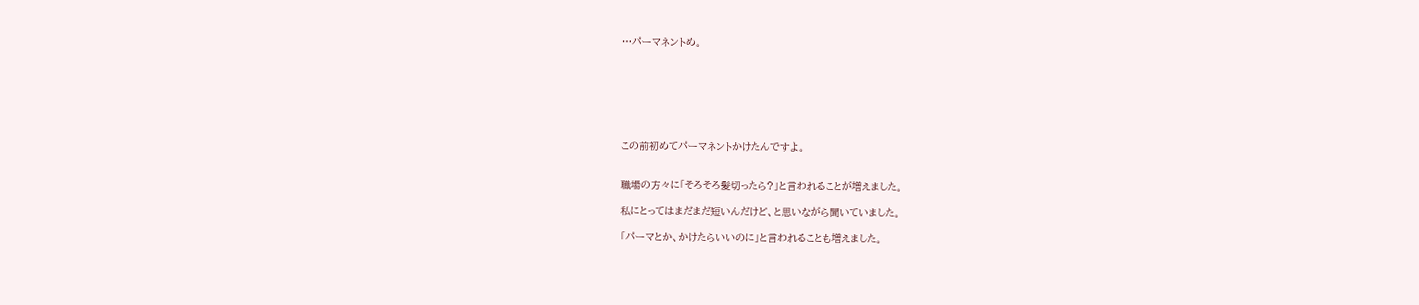…パーマネントめ。







この前初めてパーマネントかけたんですよ。


職場の方々に「そろそろ髪切ったら?」と言われることが増えました。

私にとってはまだまだ短いんだけど、と思いながら聞いていました。

「パーマとか、かけたらいいのに」と言われることも増えました。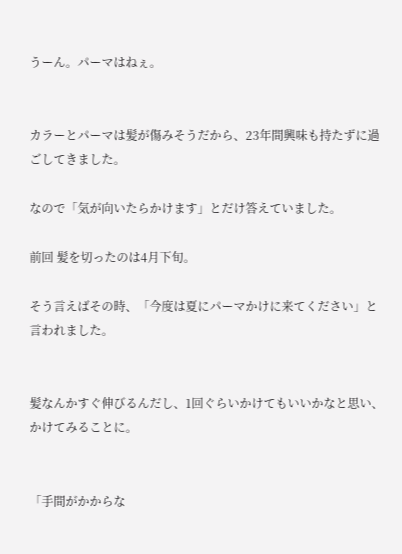うーん。パーマはねぇ。


カラーとパーマは髪が傷みそうだから、23年間興味も持たずに過ごしてきました。

なので「気が向いたらかけます」とだけ答えていました。

前回 髪を切ったのは4月下旬。

そう言えばその時、「今度は夏にパーマかけに来てください」と言われました。


髪なんかすぐ伸びるんだし、1回ぐらいかけてもいいかなと思い、かけてみることに。


「手間がかからな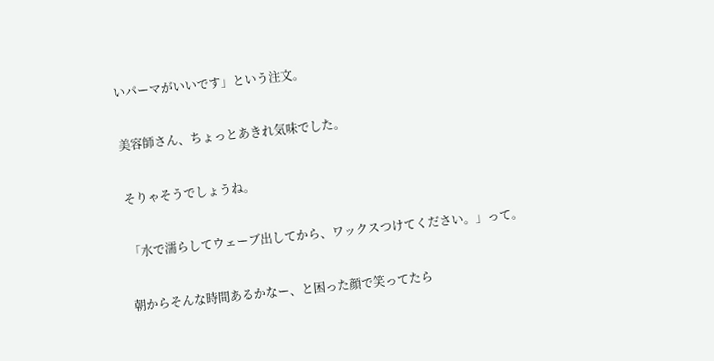いパーマがいいです」という注文。

美容師さん、ちょっとあきれ気味でした。

そりゃそうでしょうね。

「水で濡らしてウェーブ出してから、ワックスつけてください。」って。

朝からそんな時間あるかなー、と困った顔で笑ってたら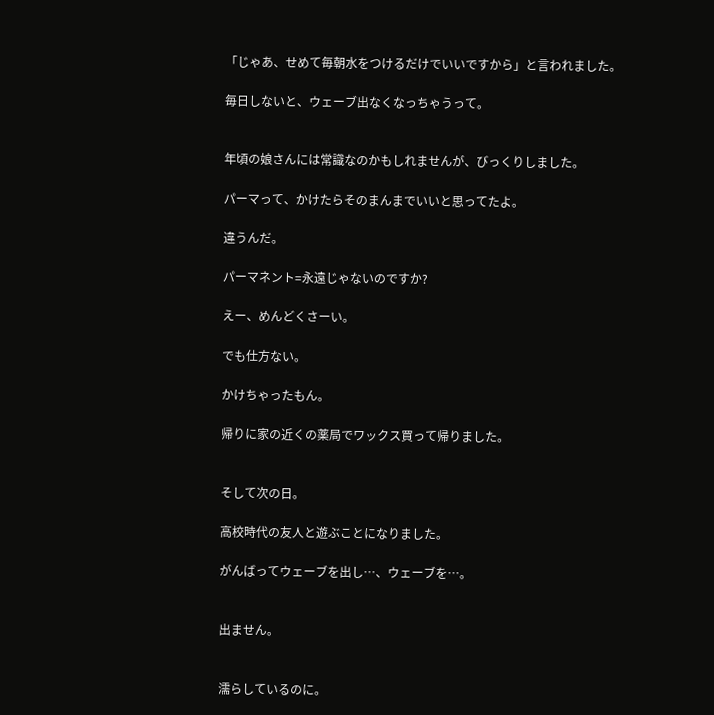「じゃあ、せめて毎朝水をつけるだけでいいですから」と言われました。

毎日しないと、ウェーブ出なくなっちゃうって。


年頃の娘さんには常識なのかもしれませんが、びっくりしました。

パーマって、かけたらそのまんまでいいと思ってたよ。

違うんだ。

パーマネント=永遠じゃないのですか?

えー、めんどくさーい。

でも仕方ない。

かけちゃったもん。

帰りに家の近くの薬局でワックス買って帰りました。


そして次の日。

高校時代の友人と遊ぶことになりました。

がんばってウェーブを出し…、ウェーブを…。


出ません。


濡らしているのに。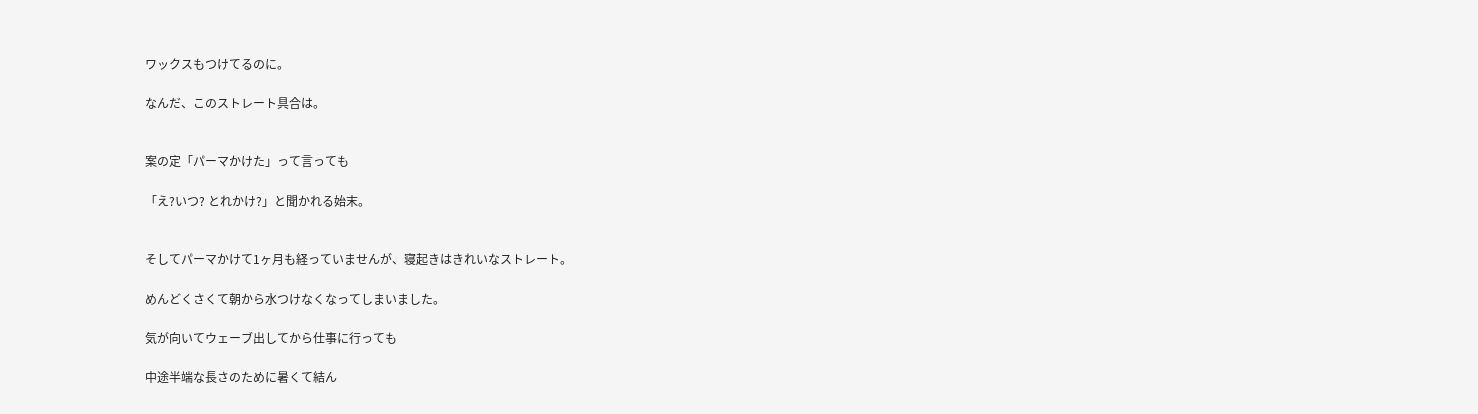ワックスもつけてるのに。

なんだ、このストレート具合は。


案の定「パーマかけた」って言っても

「え?いつ? とれかけ?」と聞かれる始末。


そしてパーマかけて1ヶ月も経っていませんが、寝起きはきれいなストレート。

めんどくさくて朝から水つけなくなってしまいました。

気が向いてウェーブ出してから仕事に行っても

中途半端な長さのために暑くて結ん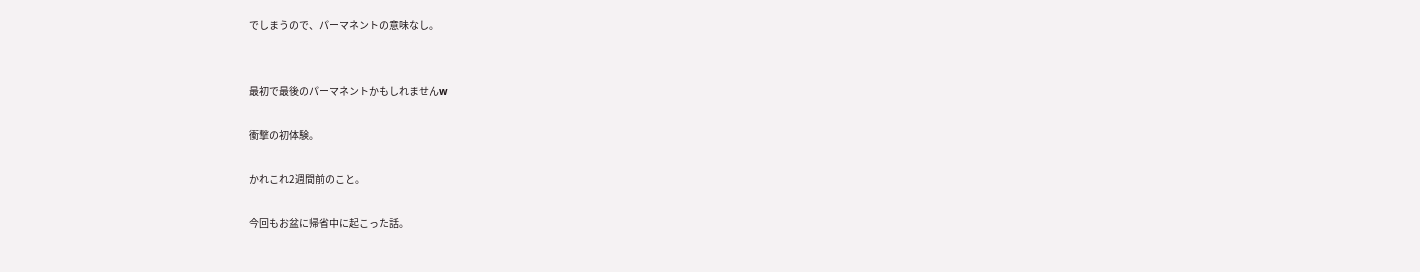でしまうので、パーマネントの意味なし。


最初で最後のパーマネントかもしれませんw

衝撃の初体験。

かれこれ2週間前のこと。

今回もお盆に帰省中に起こった話。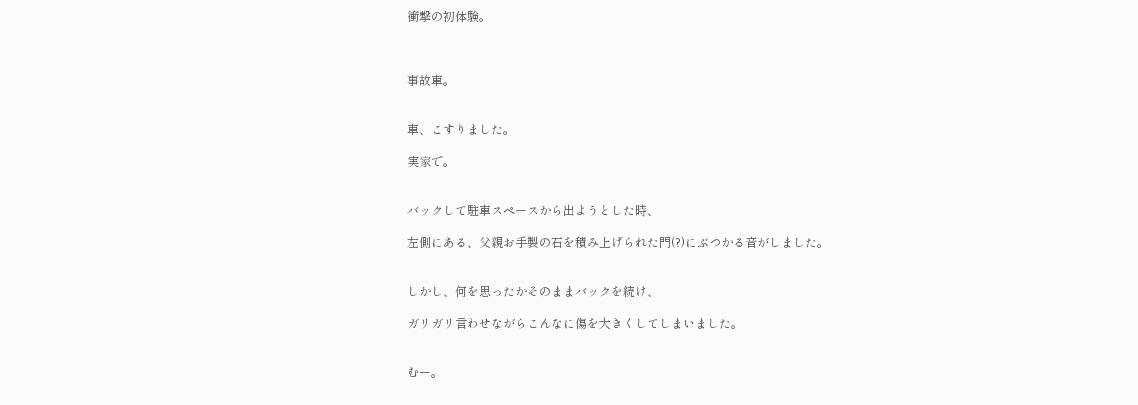衝撃の初体験。



事故車。


車、こすりました。

実家で。


バックして駐車スペースから出ようとした時、

左側にある、父親お手製の石を積み上げられた門(?)にぶつかる音がしました。


しかし、何を思ったかそのままバックを続け、

ガリガリ言わせながらこんなに傷を大きくしてしまいました。


むー。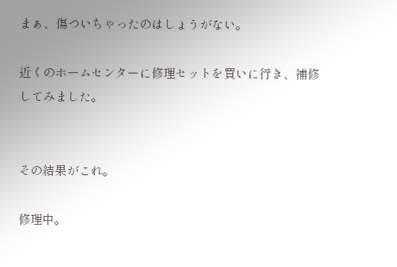まぁ、傷ついちゃったのはしょうがない。

近くのホームセンターに修理セットを買いに行き、補修してみました。


その結果がこれ。

修理中。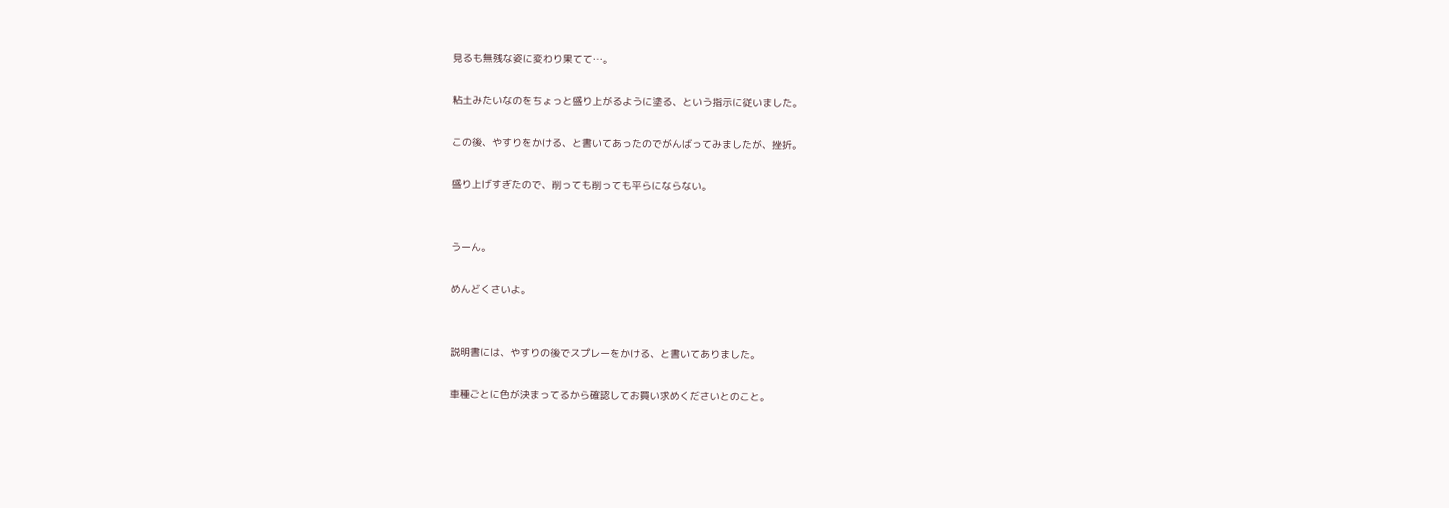見るも無残な姿に変わり果てて…。

粘土みたいなのをちょっと盛り上がるように塗る、という指示に従いました。

この後、やすりをかける、と書いてあったのでがんばってみましたが、挫折。

盛り上げすぎたので、削っても削っても平らにならない。


うーん。

めんどくさいよ。


説明書には、やすりの後でスプレーをかける、と書いてありました。

車種ごとに色が決まってるから確認してお買い求めくださいとのこと。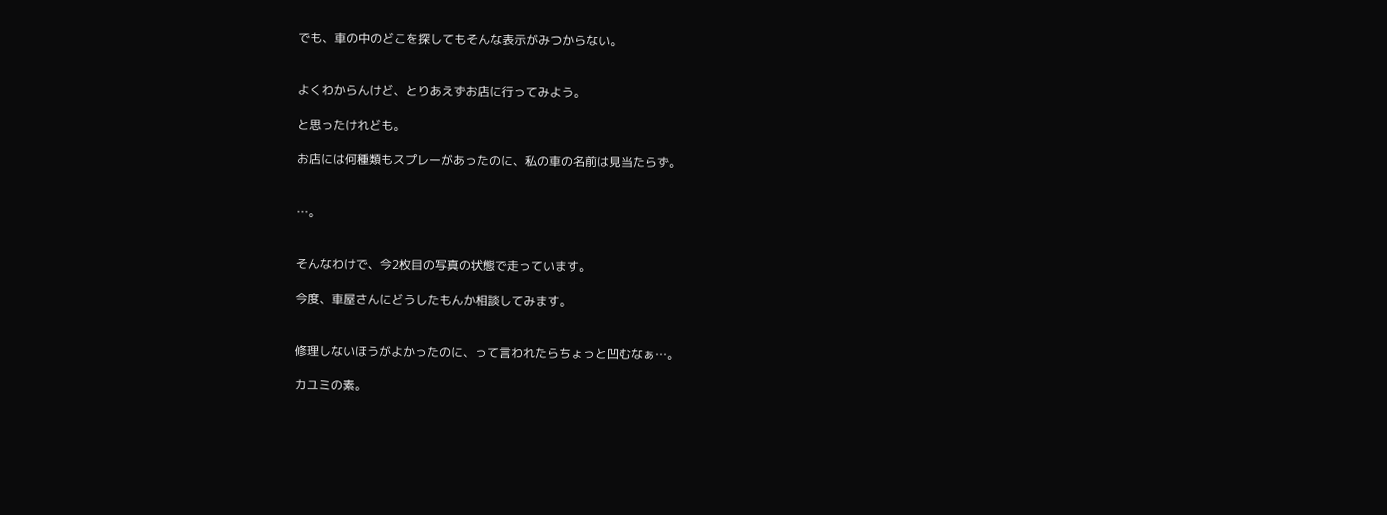でも、車の中のどこを探してもそんな表示がみつからない。


よくわからんけど、とりあえずお店に行ってみよう。

と思ったけれども。

お店には何種類もスプレーがあったのに、私の車の名前は見当たらず。


…。


そんなわけで、今2枚目の写真の状態で走っています。

今度、車屋さんにどうしたもんか相談してみます。


修理しないほうがよかったのに、って言われたらちょっと凹むなぁ…。

カユミの素。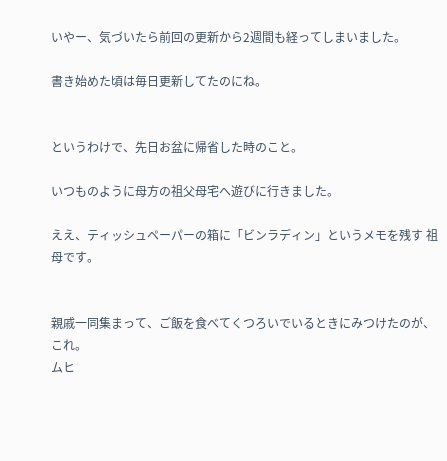いやー、気づいたら前回の更新から2週間も経ってしまいました。

書き始めた頃は毎日更新してたのにね。


というわけで、先日お盆に帰省した時のこと。

いつものように母方の祖父母宅へ遊びに行きました。

ええ、ティッシュペーパーの箱に「ビンラディン」というメモを残す 祖母です。


親戚一同集まって、ご飯を食べてくつろいでいるときにみつけたのが、これ。
ムヒ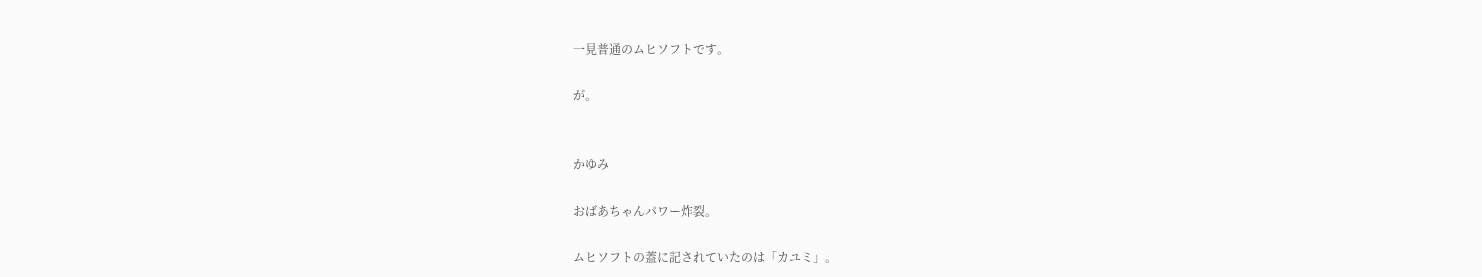一見普通のムヒソフトです。

が。


かゆみ

おばあちゃんパワー炸裂。

ムヒソフトの蓋に記されていたのは「カユミ」。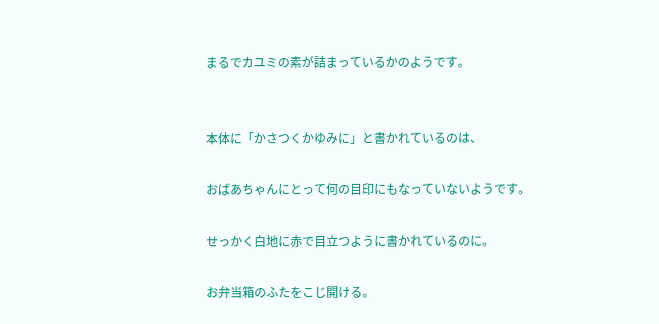まるでカユミの素が詰まっているかのようです。


本体に「かさつくかゆみに」と書かれているのは、

おばあちゃんにとって何の目印にもなっていないようです。

せっかく白地に赤で目立つように書かれているのに。

お弁当箱のふたをこじ開ける。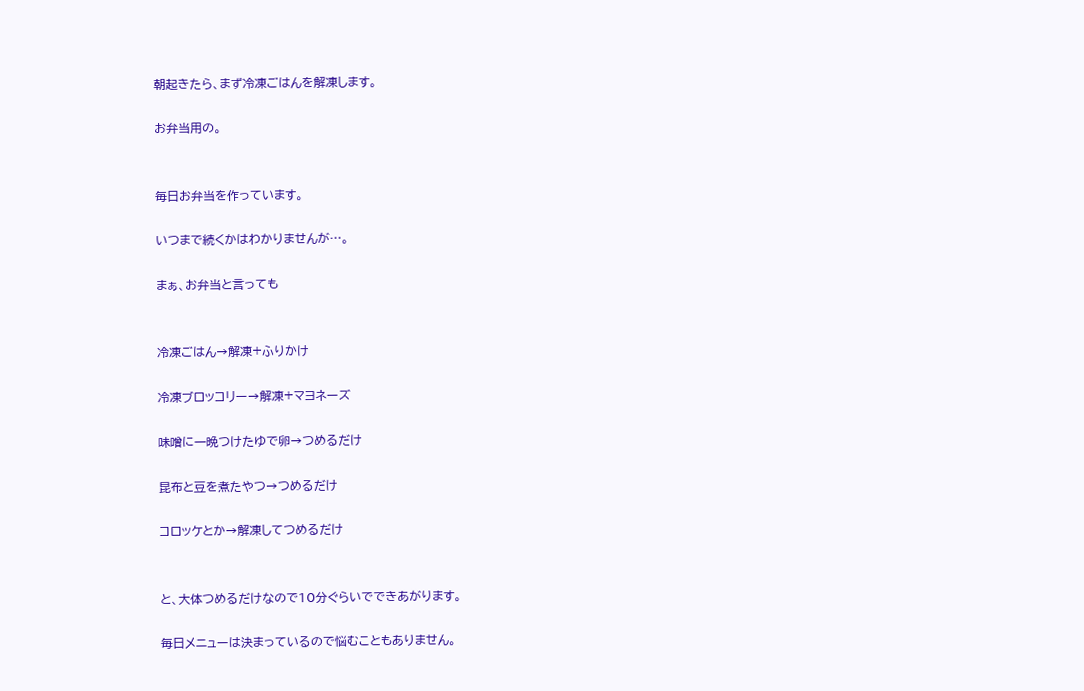朝起きたら、まず冷凍ごはんを解凍します。

お弁当用の。


毎日お弁当を作っています。

いつまで続くかはわかりませんが…。

まぁ、お弁当と言っても


冷凍ごはん→解凍+ふりかけ

冷凍ブロッコリー→解凍+マヨネーズ

味噌に一晩つけたゆで卵→つめるだけ

昆布と豆を煮たやつ→つめるだけ

コロッケとか→解凍してつめるだけ


と、大体つめるだけなので10分ぐらいでできあがります。

毎日メニューは決まっているので悩むこともありません。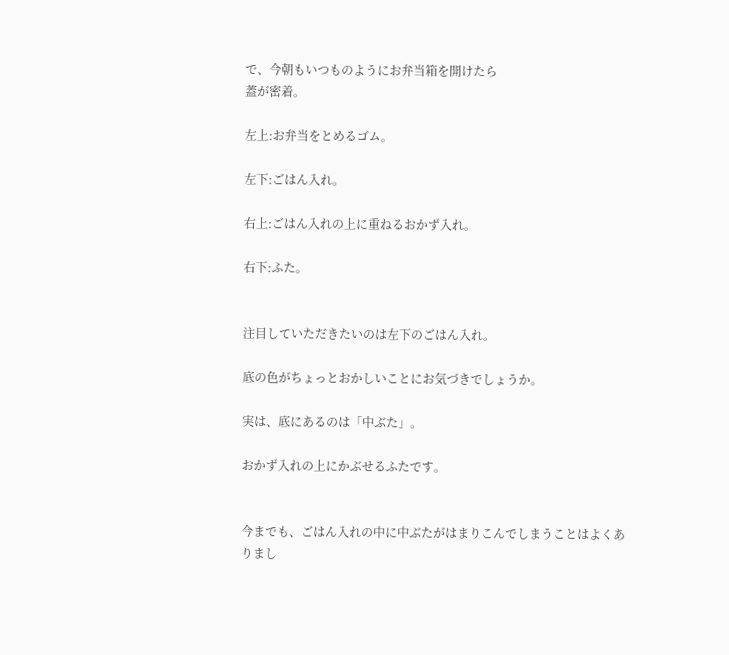で、今朝もいつものようにお弁当箱を開けたら
蓋が密着。

左上:お弁当をとめるゴム。

左下:ごはん入れ。

右上:ごはん入れの上に重ねるおかず入れ。

右下:ふた。


注目していただきたいのは左下のごはん入れ。

底の色がちょっとおかしいことにお気づきでしょうか。

実は、底にあるのは「中ぶた」。

おかず入れの上にかぶせるふたです。


今までも、ごはん入れの中に中ぶたがはまりこんでしまうことはよくありまし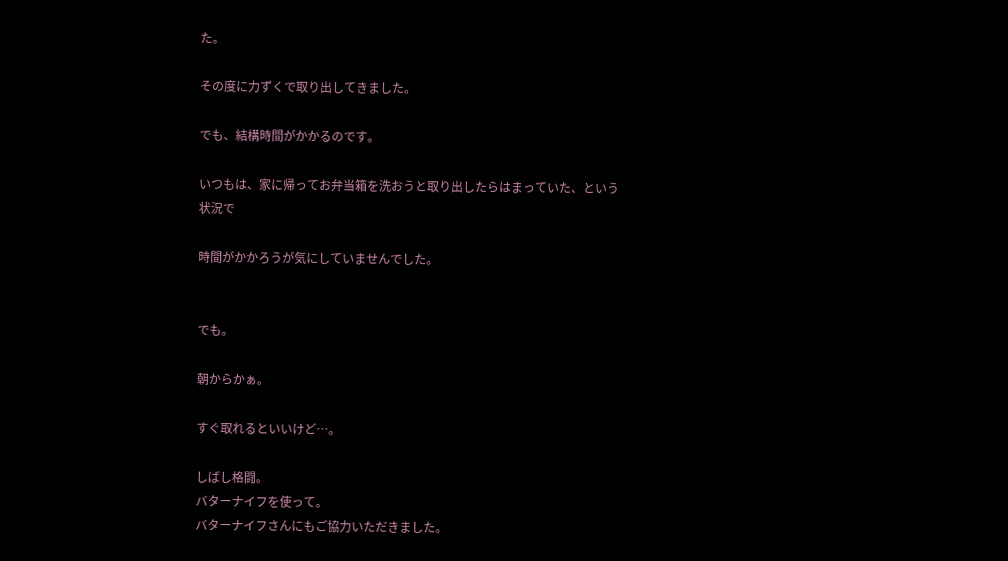た。

その度に力ずくで取り出してきました。

でも、結構時間がかかるのです。

いつもは、家に帰ってお弁当箱を洗おうと取り出したらはまっていた、という状況で

時間がかかろうが気にしていませんでした。


でも。

朝からかぁ。

すぐ取れるといいけど…。

しばし格闘。
バターナイフを使って。
バターナイフさんにもご協力いただきました。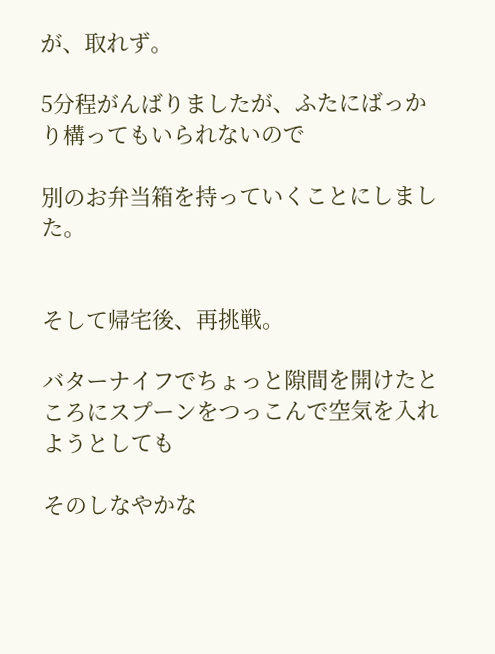が、取れず。

5分程がんばりましたが、ふたにばっかり構ってもいられないので

別のお弁当箱を持っていくことにしました。


そして帰宅後、再挑戦。

バターナイフでちょっと隙間を開けたところにスプーンをつっこんで空気を入れようとしても

そのしなやかな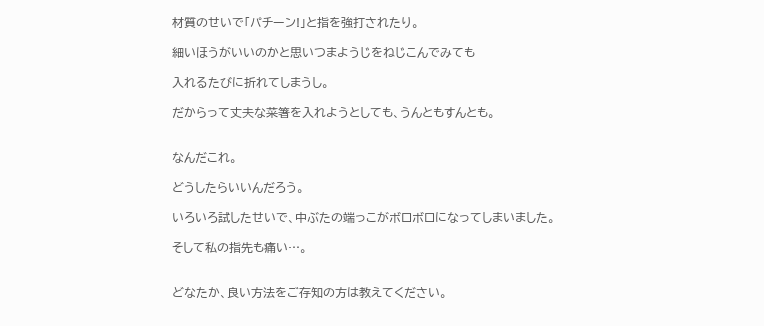材質のせいで「パチーン!」と指を強打されたり。

細いほうがいいのかと思いつまようじをねじこんでみても

入れるたびに折れてしまうし。

だからって丈夫な菜箸を入れようとしても、うんともすんとも。


なんだこれ。

どうしたらいいんだろう。

いろいろ試したせいで、中ぶたの端っこがボロボロになってしまいました。

そして私の指先も痛い…。


どなたか、良い方法をご存知の方は教えてください。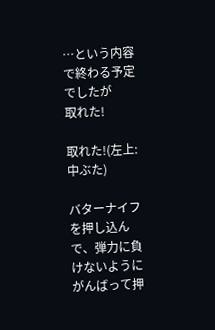…という内容で終わる予定でしたが
取れた!

取れた!(左上:中ぶた)

バターナイフを押し込んで、弾力に負けないようにがんばって押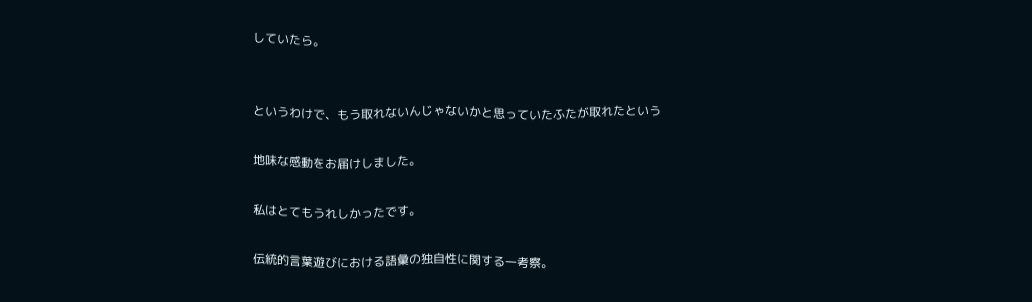していたら。


というわけで、もう取れないんじゃないかと思っていたふたが取れたという

地味な感動をお届けしました。

私はとてもうれしかったです。

伝統的言葉遊びにおける語彙の独自性に関する一考察。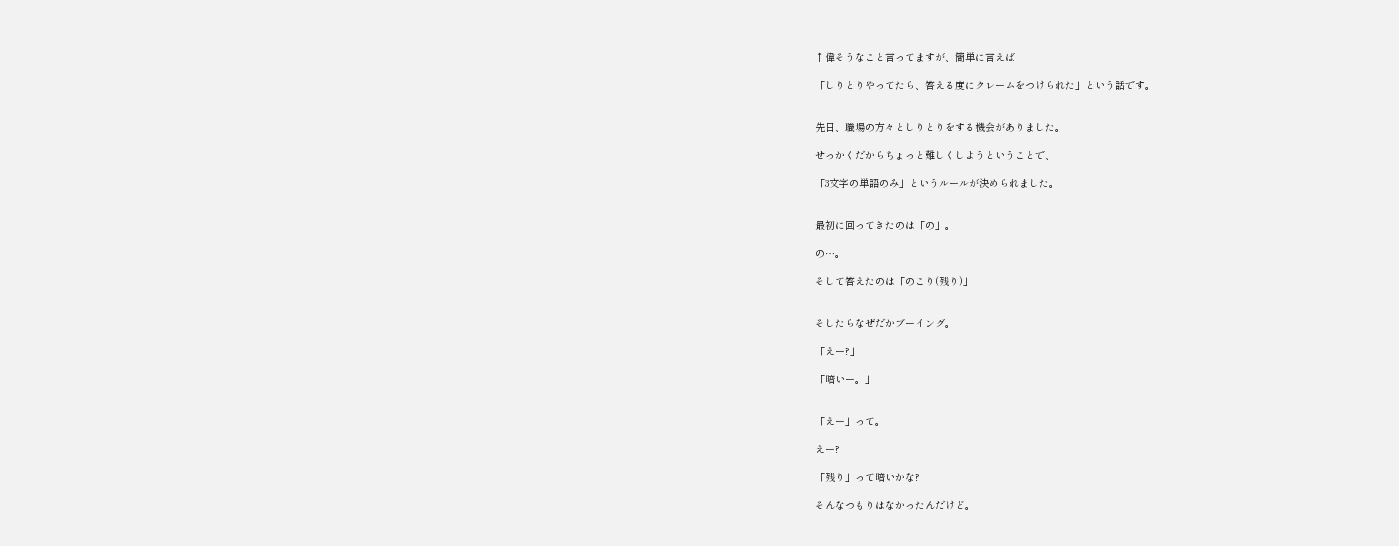↑偉そうなこと言ってますが、簡単に言えば

「しりとりやってたら、答える度にクレームをつけられた」という話です。


先日、職場の方々としりとりをする機会がありました。

せっかくだからちょっと難しくしようということで、

「3文字の単語のみ」というルールが決められました。


最初に回ってきたのは「の」。

の…。

そして答えたのは「のこり(残り)」


そしたらなぜだかブーイング。

「えー?」

「暗いー。」


「えー」って。

えー?

「残り」って暗いかな?

そんなつもりはなかったんだけど。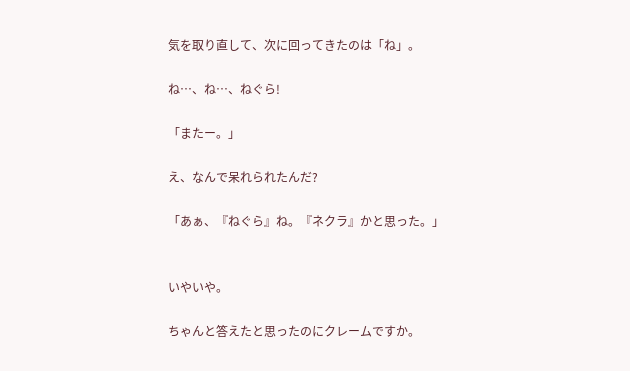気を取り直して、次に回ってきたのは「ね」。

ね…、ね…、ねぐら!

「またー。」

え、なんで呆れられたんだ?

「あぁ、『ねぐら』ね。『ネクラ』かと思った。」


いやいや。

ちゃんと答えたと思ったのにクレームですか。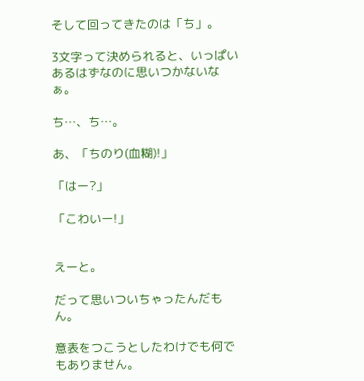そして回ってきたのは「ち」。

3文字って決められると、いっぱいあるはずなのに思いつかないなぁ。

ち…、ち…。

あ、「ちのり(血糊)!」

「はー?」

「こわいー!」


えーと。

だって思いついちゃったんだもん。

意表をつこうとしたわけでも何でもありません。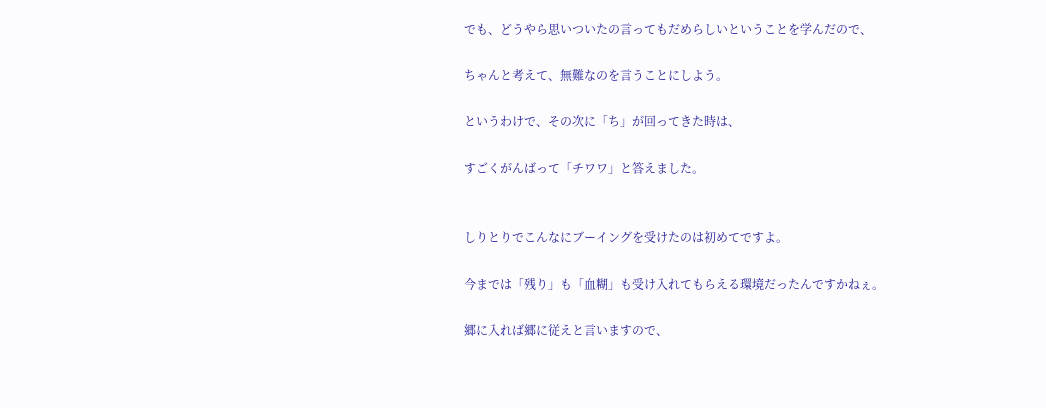でも、どうやら思いついたの言ってもだめらしいということを学んだので、

ちゃんと考えて、無難なのを言うことにしよう。

というわけで、その次に「ち」が回ってきた時は、

すごくがんばって「チワワ」と答えました。


しりとりでこんなにブーイングを受けたのは初めてですよ。

今までは「残り」も「血糊」も受け入れてもらえる環境だったんですかねぇ。

郷に入れば郷に従えと言いますので、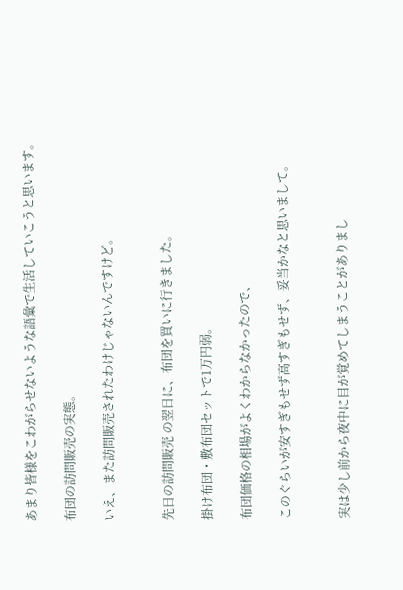あまり皆様をこわがらせないような語彙で生活していこうと思います。

布団の訪問販売の実態。

いえ、また訪問販売されたわけじゃないんですけど。


先日の訪問販売 の翌日に、布団を買いに行きました。

掛け布団・敷布団セットで1万円弱。

布団価格の相場がよくわからなかったので、

このぐらいが安すぎもせず高すぎもせず、妥当かなと思いまして。


実は少し前から夜中に目が覚めてしまうことがありまし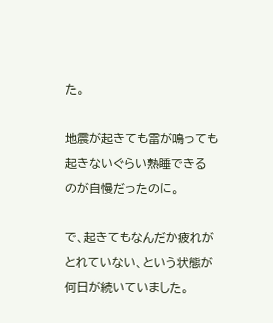た。

地震が起きても雷が鳴っても起きないぐらい熟睡できるのが自慢だったのに。

で、起きてもなんだか疲れがとれていない、という状態が何日が続いていました。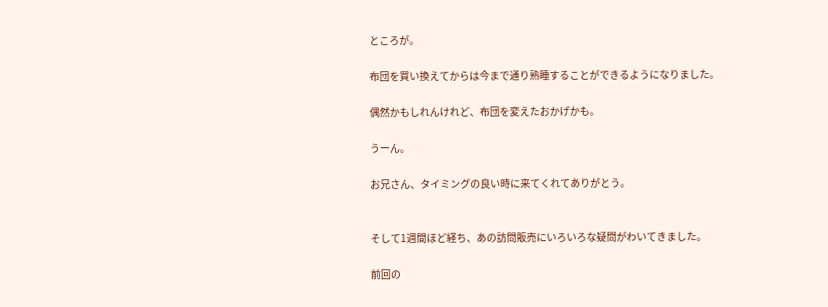ところが。

布団を買い換えてからは今まで通り熟睡することができるようになりました。

偶然かもしれんけれど、布団を変えたおかげかも。

うーん。

お兄さん、タイミングの良い時に来てくれてありがとう。


そして1週間ほど経ち、あの訪問販売にいろいろな疑問がわいてきました。

前回の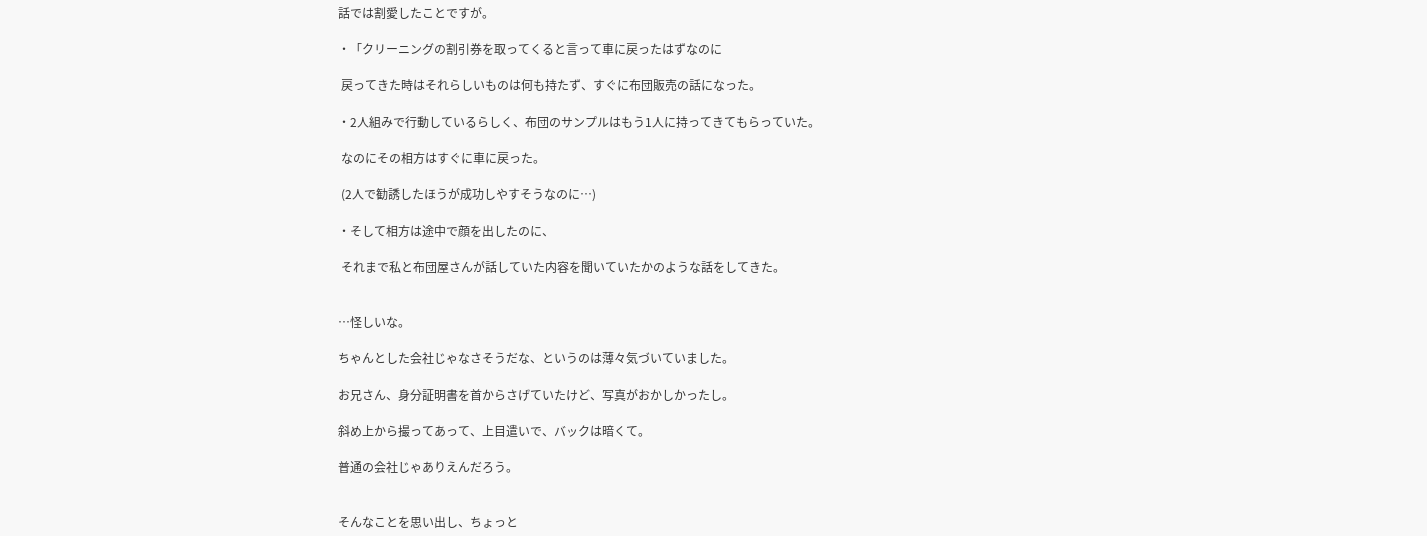話では割愛したことですが。

・「クリーニングの割引券を取ってくると言って車に戻ったはずなのに

 戻ってきた時はそれらしいものは何も持たず、すぐに布団販売の話になった。

・2人組みで行動しているらしく、布団のサンプルはもう1人に持ってきてもらっていた。

 なのにその相方はすぐに車に戻った。

 (2人で勧誘したほうが成功しやすそうなのに…)

・そして相方は途中で顔を出したのに、

 それまで私と布団屋さんが話していた内容を聞いていたかのような話をしてきた。


…怪しいな。

ちゃんとした会社じゃなさそうだな、というのは薄々気づいていました。

お兄さん、身分証明書を首からさげていたけど、写真がおかしかったし。

斜め上から撮ってあって、上目遣いで、バックは暗くて。

普通の会社じゃありえんだろう。


そんなことを思い出し、ちょっと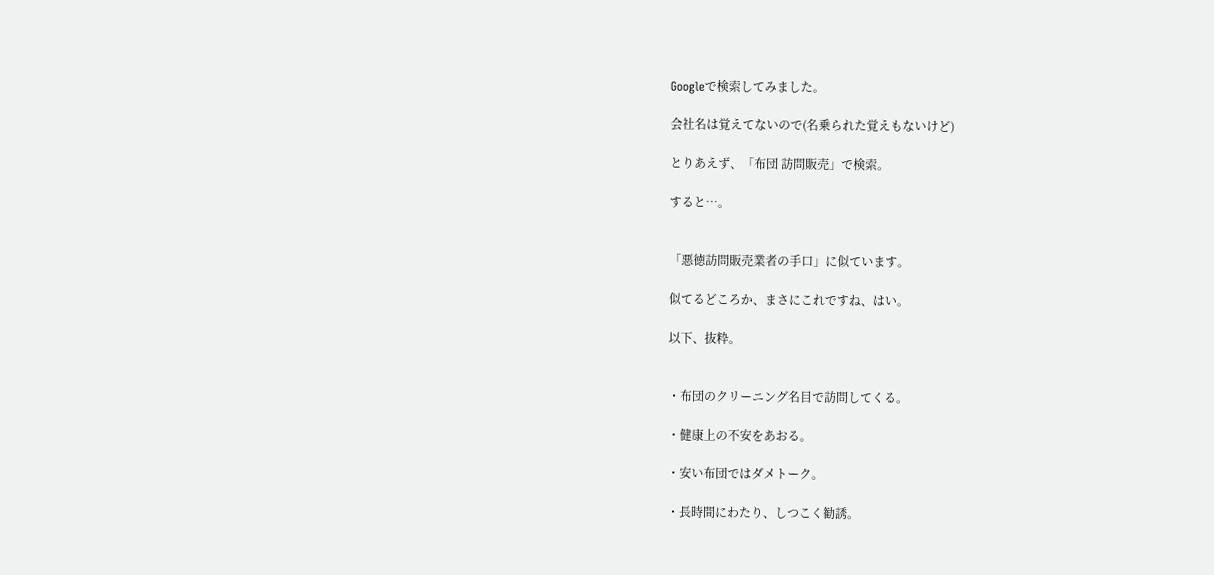Googleで検索してみました。

会社名は覚えてないので(名乗られた覚えもないけど)

とりあえず、「布団 訪問販売」で検索。

すると…。


「悪徳訪問販売業者の手口」に似ています。

似てるどころか、まさにこれですね、はい。

以下、抜粋。


・布団のクリーニング名目で訪問してくる。

・健康上の不安をあおる。

・安い布団ではダメトーク。

・長時間にわたり、しつこく勧誘。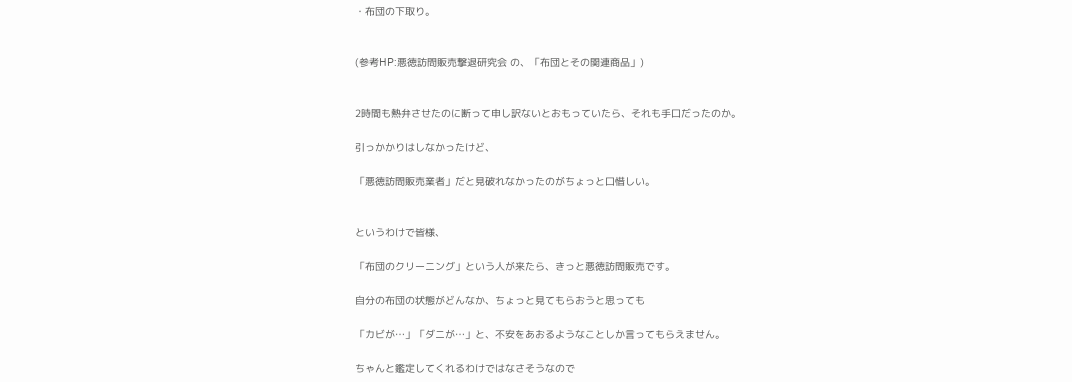・布団の下取り。


(参考HP:悪徳訪問販売撃退研究会 の、「布団とその関連商品」)


2時間も熱弁させたのに断って申し訳ないとおもっていたら、それも手口だったのか。

引っかかりはしなかったけど、

「悪徳訪問販売業者」だと見破れなかったのがちょっと口惜しい。


というわけで皆様、

「布団のクリーニング」という人が来たら、きっと悪徳訪問販売です。

自分の布団の状態がどんなか、ちょっと見てもらおうと思っても

「カビが…」「ダニが…」と、不安をあおるようなことしか言ってもらえません。

ちゃんと鑑定してくれるわけではなさそうなので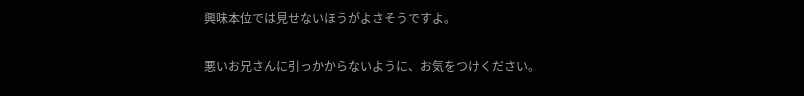興味本位では見せないほうがよさそうですよ。

悪いお兄さんに引っかからないように、お気をつけください。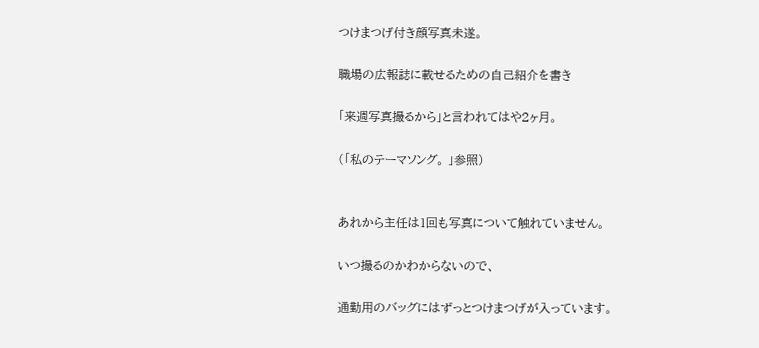つけまつげ付き顔写真未遂。

職場の広報誌に載せるための自己紹介を書き

「来週写真撮るから」と言われてはや2ヶ月。

(「私のテーマソング。 」参照)


あれから主任は1回も写真について触れていません。

いつ撮るのかわからないので、

通勤用のバッグにはずっとつけまつげが入っています。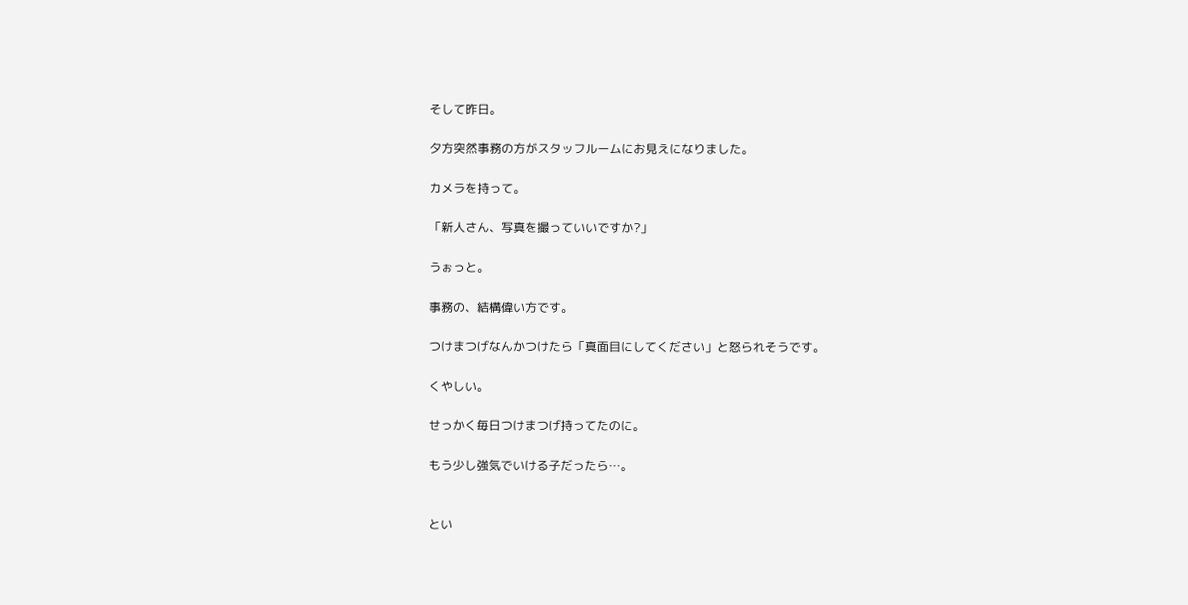そして昨日。

夕方突然事務の方がスタッフルームにお見えになりました。

カメラを持って。

「新人さん、写真を撮っていいですか?」

うぉっと。

事務の、結構偉い方です。

つけまつげなんかつけたら「真面目にしてください」と怒られそうです。

くやしい。

せっかく毎日つけまつげ持ってたのに。

もう少し強気でいける子だったら…。


とい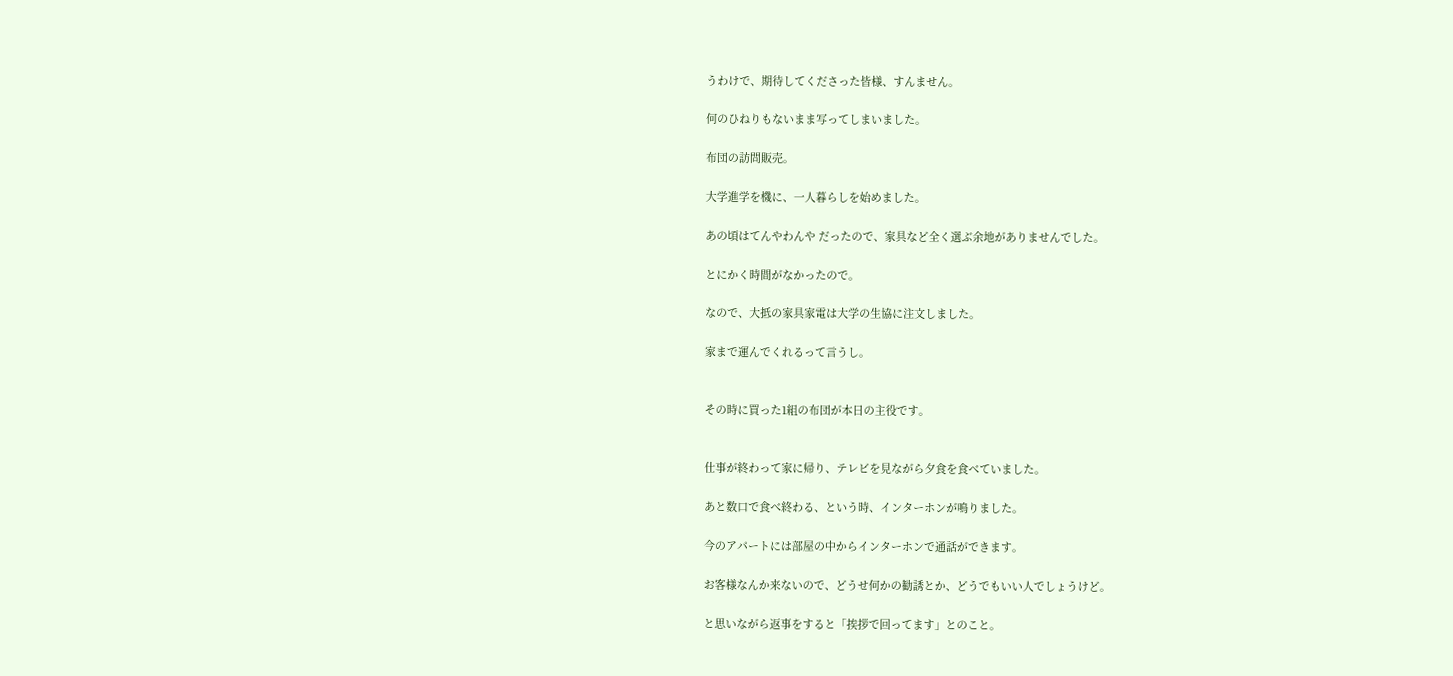うわけで、期待してくださった皆様、すんません。

何のひねりもないまま写ってしまいました。

布団の訪問販売。

大学進学を機に、一人暮らしを始めました。

あの頃はてんやわんや だったので、家具など全く選ぶ余地がありませんでした。

とにかく時間がなかったので。

なので、大抵の家具家電は大学の生協に注文しました。

家まで運んでくれるって言うし。


その時に買った1組の布団が本日の主役です。


仕事が終わって家に帰り、テレビを見ながら夕食を食べていました。

あと数口で食べ終わる、という時、インターホンが鳴りました。

今のアパートには部屋の中からインターホンで通話ができます。

お客様なんか来ないので、どうせ何かの勧誘とか、どうでもいい人でしょうけど。

と思いながら返事をすると「挨拶で回ってます」とのこと。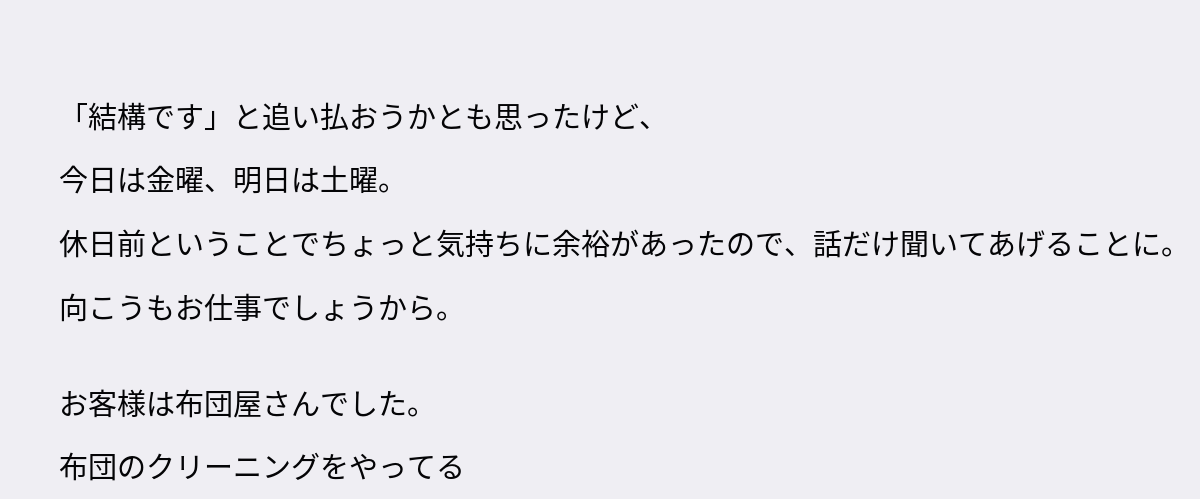「結構です」と追い払おうかとも思ったけど、

今日は金曜、明日は土曜。

休日前ということでちょっと気持ちに余裕があったので、話だけ聞いてあげることに。

向こうもお仕事でしょうから。


お客様は布団屋さんでした。

布団のクリーニングをやってる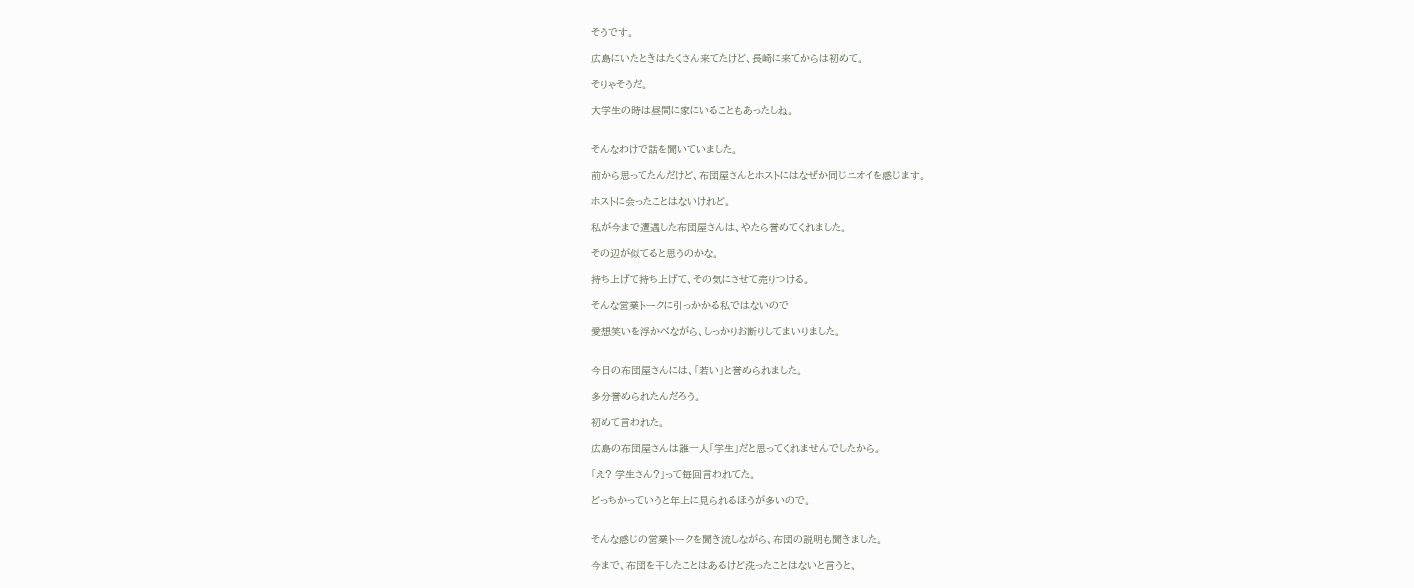そうです。

広島にいたときはたくさん来てたけど、長崎に来てからは初めて。

そりゃそうだ。

大学生の時は昼間に家にいることもあったしね。


そんなわけで話を聞いていました。

前から思ってたんだけど、布団屋さんとホストにはなぜか同じニオイを感じます。

ホストに会ったことはないけれど。

私が今まで遭遇した布団屋さんは、やたら誉めてくれました。

その辺が似てると思うのかな。

持ち上げて持ち上げて、その気にさせて売りつける。

そんな営業トークに引っかかる私ではないので

愛想笑いを浮かべながら、しっかりお断りしてまいりました。


今日の布団屋さんには、「若い」と誉められました。

多分誉められたんだろう。

初めて言われた。

広島の布団屋さんは誰一人「学生」だと思ってくれませんでしたから。

「え? 学生さん?」って毎回言われてた。

どっちかっていうと年上に見られるほうが多いので。


そんな感じの営業トークを聞き流しながら、布団の説明も聞きました。

今まで、布団を干したことはあるけど洗ったことはないと言うと、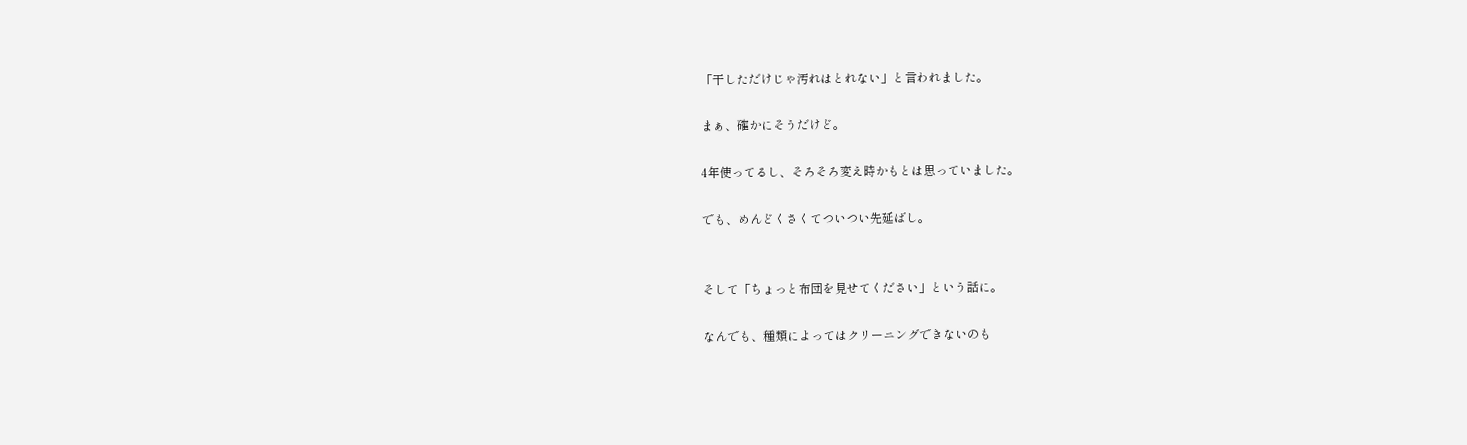「干しただけじゃ汚れはとれない」と言われました。

まぁ、確かにそうだけど。

4年使ってるし、そろそろ変え時かもとは思っていました。

でも、めんどくさくてついつい先延ばし。


そして「ちょっと布団を見せてください」という話に。

なんでも、種類によってはクリーニングできないのも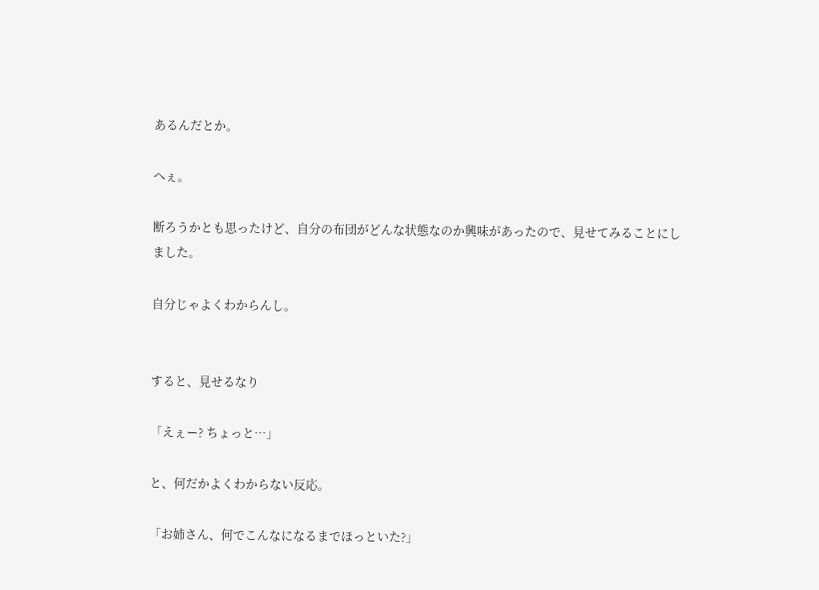あるんだとか。

へぇ。

断ろうかとも思ったけど、自分の布団がどんな状態なのか興味があったので、見せてみることにしました。

自分じゃよくわからんし。


すると、見せるなり

「えぇー? ちょっと…」

と、何だかよくわからない反応。

「お姉さん、何でこんなになるまでほっといた?」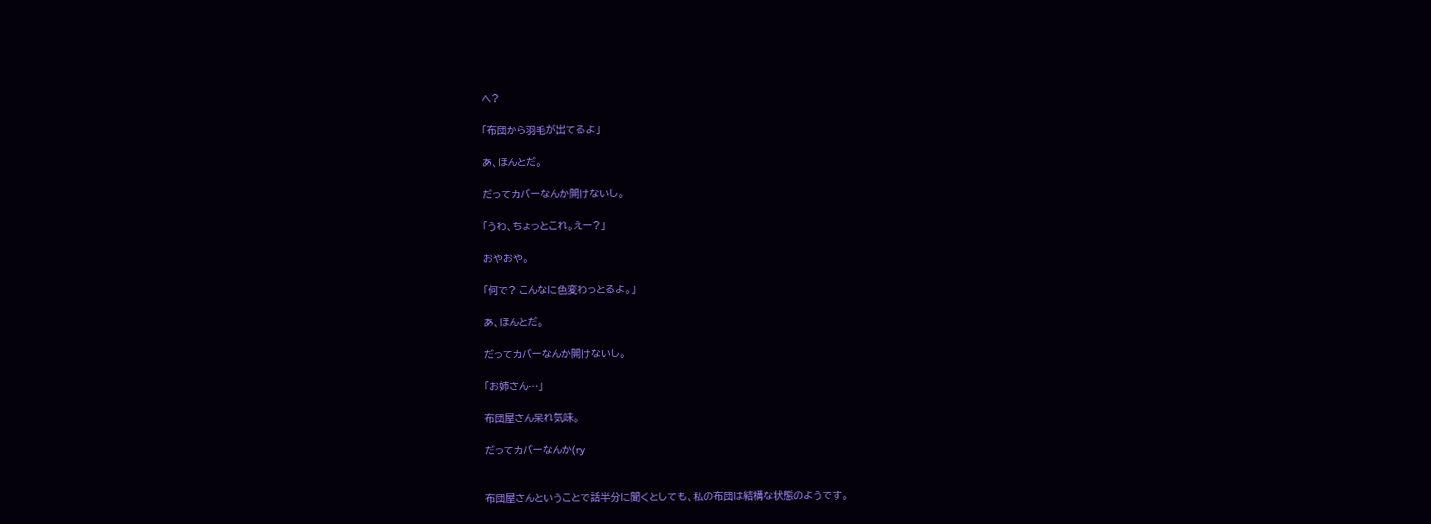へ?

「布団から羽毛が出てるよ」

あ、ほんとだ。

だってカバーなんか開けないし。

「うわ、ちょっとこれ。えー?」

おやおや。

「何で? こんなに色変わっとるよ。」

あ、ほんとだ。

だってカバーなんか開けないし。

「お姉さん…」

布団屋さん呆れ気味。

だってカバーなんか(ry


布団屋さんということで話半分に聞くとしても、私の布団は結構な状態のようです。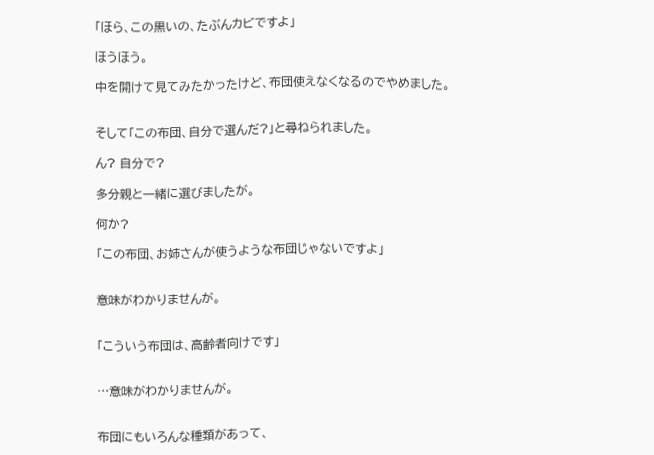「ほら、この黒いの、たぶんカビですよ」

ほうほう。

中を開けて見てみたかったけど、布団使えなくなるのでやめました。


そして「この布団、自分で選んだ?」と尋ねられました。

ん? 自分で?

多分親と一緒に選びましたが。

何か?

「この布団、お姉さんが使うような布団じゃないですよ」


意味がわかりませんが。


「こういう布団は、高齢者向けです」


…意味がわかりませんが。


布団にもいろんな種類があって、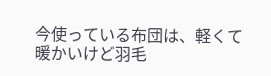今使っている布団は、軽くて暖かいけど羽毛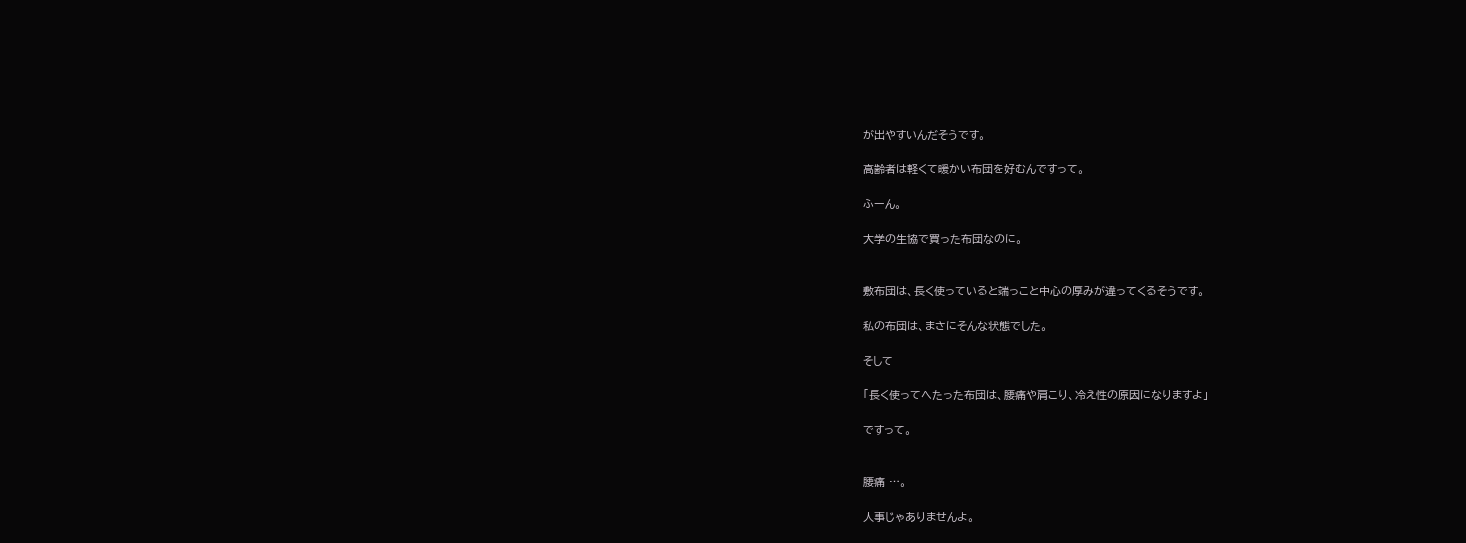が出やすいんだそうです。

高齢者は軽くて暖かい布団を好むんですって。

ふーん。

大学の生協で買った布団なのに。


敷布団は、長く使っていると端っこと中心の厚みが違ってくるそうです。

私の布団は、まさにそんな状態でした。

そして

「長く使ってへたった布団は、腰痛や肩こり、冷え性の原因になりますよ」

ですって。


腰痛 …。

人事じゃありませんよ。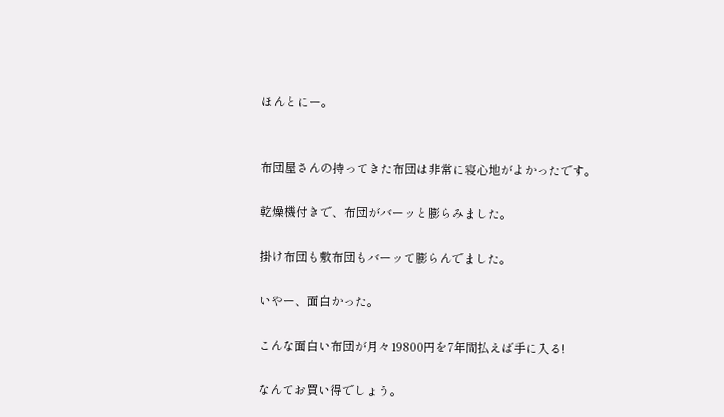ほんとにー。


布団屋さんの持ってきた布団は非常に寝心地がよかったです。

乾燥機付きで、布団がバーッと膨らみました。

掛け布団も敷布団もバーッて膨らんでました。

いやー、面白かった。

こんな面白い布団が月々19800円を7年間払えば手に入る!

なんてお買い得でしょう。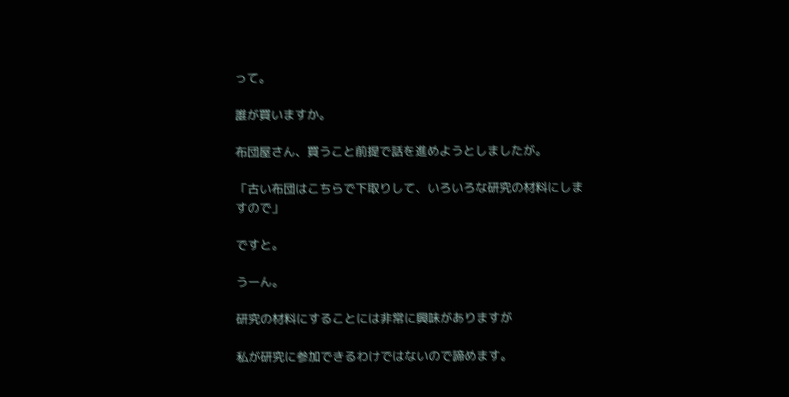って。

誰が買いますか。

布団屋さん、買うこと前提で話を進めようとしましたが。

「古い布団はこちらで下取りして、いろいろな研究の材料にしますので」

ですと。

うーん。

研究の材料にすることには非常に興味がありますが

私が研究に参加できるわけではないので諦めます。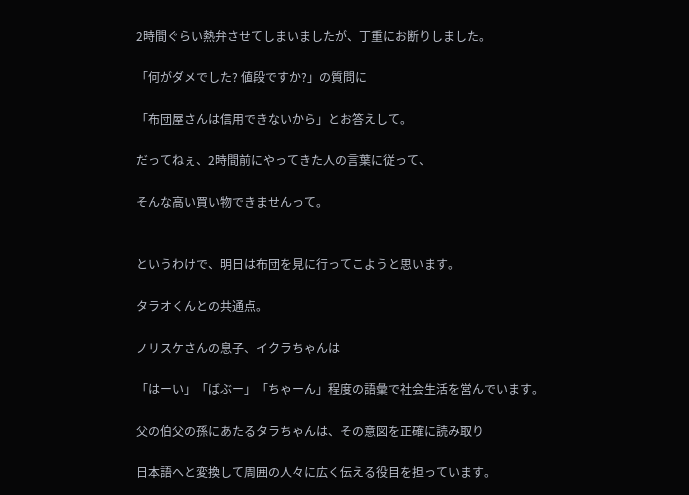2時間ぐらい熱弁させてしまいましたが、丁重にお断りしました。

「何がダメでした? 値段ですか?」の質問に

「布団屋さんは信用できないから」とお答えして。

だってねぇ、2時間前にやってきた人の言葉に従って、

そんな高い買い物できませんって。


というわけで、明日は布団を見に行ってこようと思います。

タラオくんとの共通点。

ノリスケさんの息子、イクラちゃんは

「はーい」「ばぶー」「ちゃーん」程度の語彙で社会生活を営んでいます。

父の伯父の孫にあたるタラちゃんは、その意図を正確に読み取り

日本語へと変換して周囲の人々に広く伝える役目を担っています。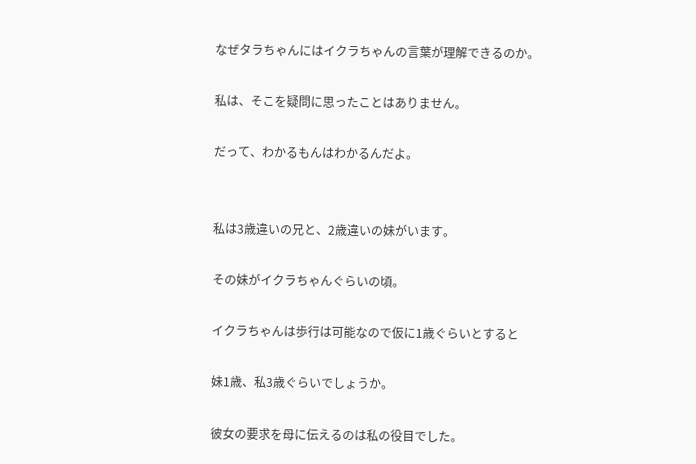なぜタラちゃんにはイクラちゃんの言葉が理解できるのか。

私は、そこを疑問に思ったことはありません。

だって、わかるもんはわかるんだよ。


私は3歳違いの兄と、2歳違いの妹がいます。

その妹がイクラちゃんぐらいの頃。

イクラちゃんは歩行は可能なので仮に1歳ぐらいとすると

妹1歳、私3歳ぐらいでしょうか。

彼女の要求を母に伝えるのは私の役目でした。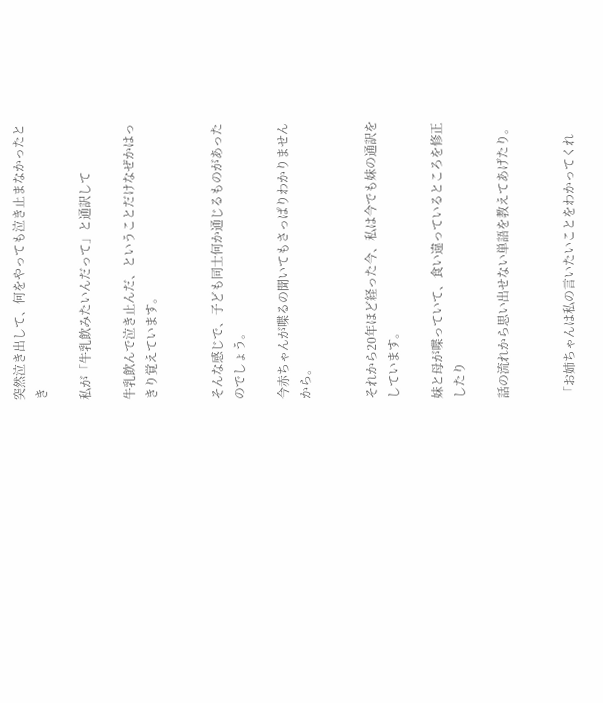突然泣き出して、何をやっても泣き止まなかったとき

私が「牛乳飲みたいんだって」と通訳して

牛乳飲んで泣き止んだ、ということだけなぜかはっきり覚えています。


そんな感じで、子ども同士何か通じるものがあったのでしょう。

今赤ちゃんが喋るの聞いてもさっぱりわかりませんから。


それから20年ほど経った今、私は今でも妹の通訳をしています。

妹と母が喋っていて、食い違っているところを修正したり

話の流れから思い出せない単語を教えてあげたり。


「お姉ちゃんは私の言いたいことをわかってくれ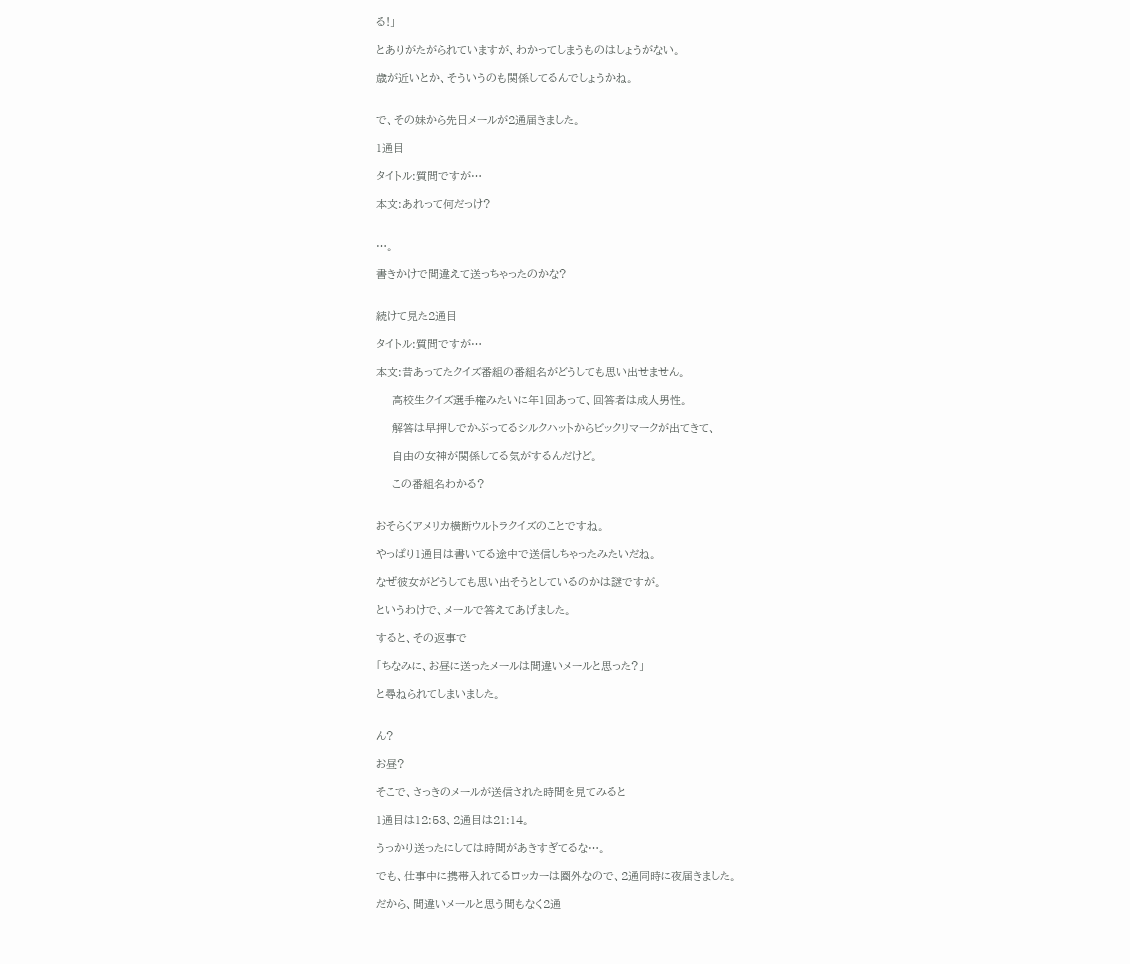る!」

とありがたがられていますが、わかってしまうものはしょうがない。

歳が近いとか、そういうのも関係してるんでしょうかね。


で、その妹から先日メールが2通届きました。

1通目

タイトル:質問ですが…

本文:あれって何だっけ?


…。

書きかけで間違えて送っちゃったのかな?


続けて見た2通目

タイトル:質問ですが…

本文:昔あってたクイズ番組の番組名がどうしても思い出せません。

    高校生クイズ選手権みたいに年1回あって、回答者は成人男性。

    解答は早押しでかぶってるシルクハットからビックリマークが出てきて、

    自由の女神が関係してる気がするんだけど。

    この番組名わかる?


おそらくアメリカ横断ウルトラクイズのことですね。

やっぱり1通目は書いてる途中で送信しちゃったみたいだね。

なぜ彼女がどうしても思い出そうとしているのかは謎ですが。

というわけで、メールで答えてあげました。

すると、その返事で

「ちなみに、お昼に送ったメールは間違いメールと思った?」

と尋ねられてしまいました。


ん?

お昼?

そこで、さっきのメールが送信された時間を見てみると

1通目は12:53、2通目は21:14。

うっかり送ったにしては時間があきすぎてるな…。

でも、仕事中に携帯入れてるロッカーは圏外なので、2通同時に夜届きました。

だから、間違いメールと思う間もなく2通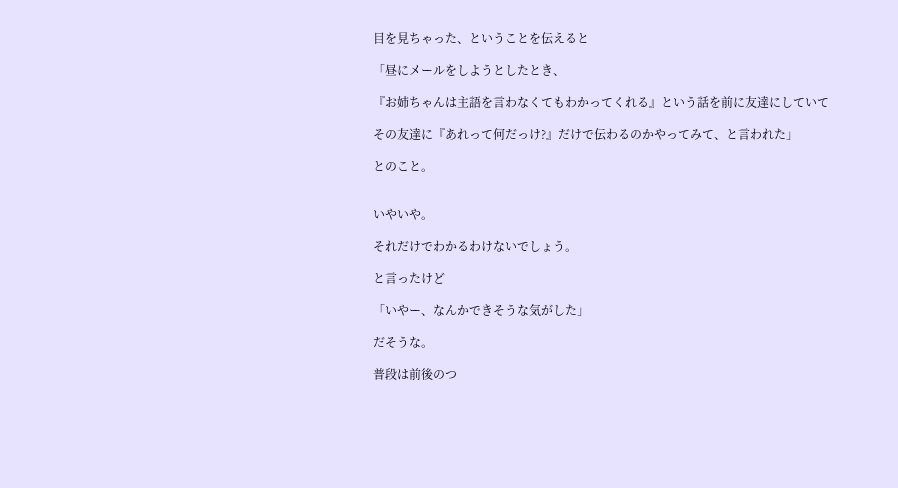目を見ちゃった、ということを伝えると

「昼にメールをしようとしたとき、

『お姉ちゃんは主語を言わなくてもわかってくれる』という話を前に友達にしていて

その友達に『あれって何だっけ?』だけで伝わるのかやってみて、と言われた」

とのこと。


いやいや。

それだけでわかるわけないでしょう。

と言ったけど

「いやー、なんかできそうな気がした」

だそうな。

普段は前後のつ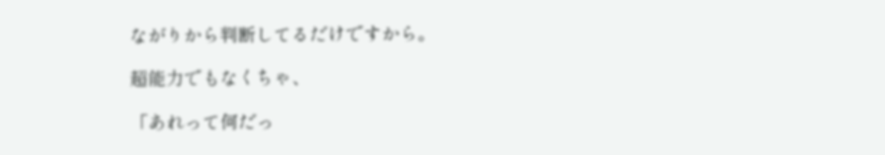ながりから判断してるだけですから。

超能力でもなくちゃ、

「あれって何だっ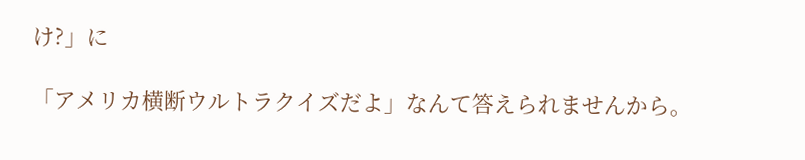け?」に

「アメリカ横断ウルトラクイズだよ」なんて答えられませんから。